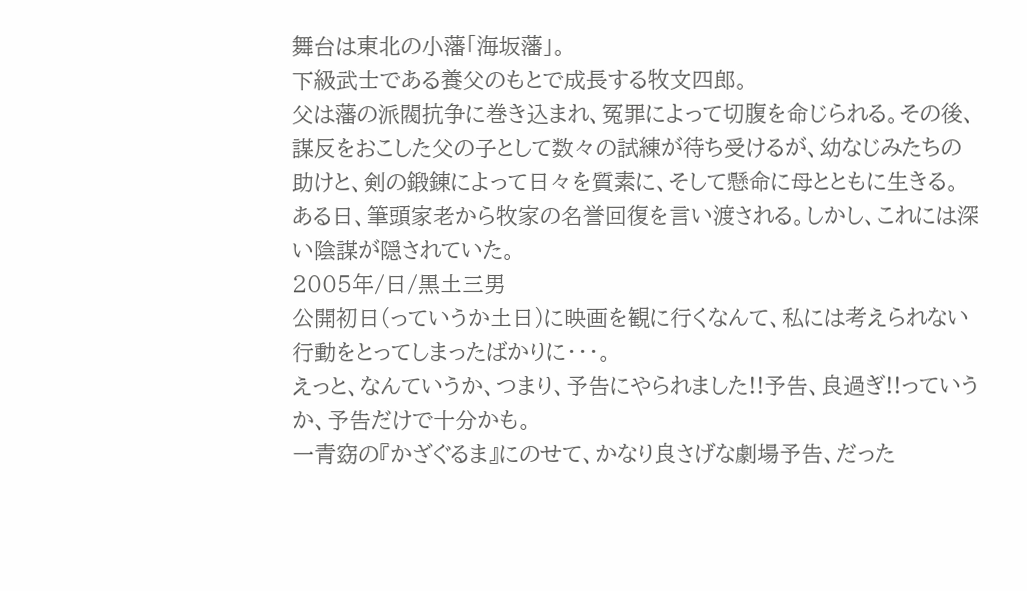舞台は東北の小藩「海坂藩」。
下級武士である養父のもとで成長する牧文四郎。
父は藩の派閥抗争に巻き込まれ、冤罪によって切腹を命じられる。その後、謀反をおこした父の子として数々の試練が待ち受けるが、幼なじみたちの助けと、剣の鍛錬によって日々を質素に、そして懸命に母とともに生きる。
ある日、筆頭家老から牧家の名誉回復を言い渡される。しかし、これには深い陰謀が隠されていた。
2005年/日/黒土三男
公開初日(っていうか土日)に映画を観に行くなんて、私には考えられない行動をとってしまったばかりに・・・。
えっと、なんていうか、つまり、予告にやられました!!予告、良過ぎ!!っていうか、予告だけで十分かも。
一青窈の『かざぐるま』にのせて、かなり良さげな劇場予告、だった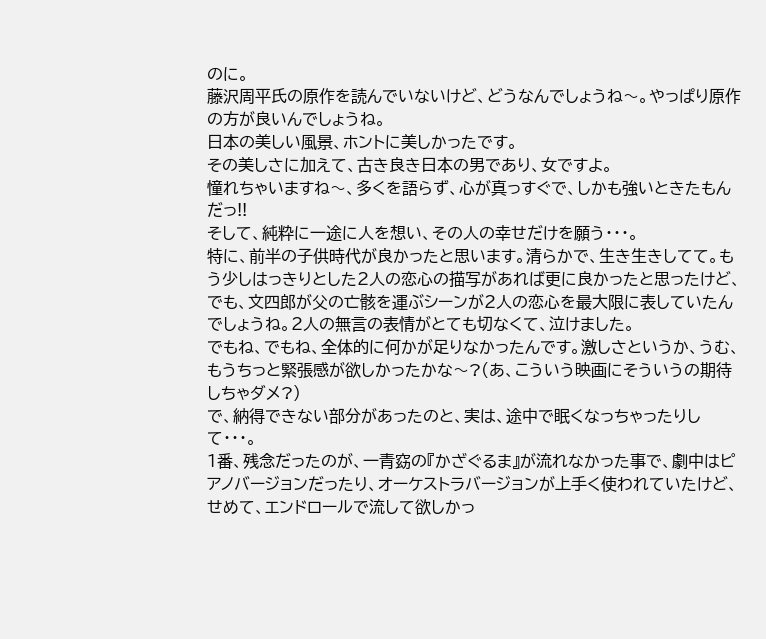のに。
藤沢周平氏の原作を読んでいないけど、どうなんでしょうね〜。やっぱり原作の方が良いんでしょうね。
日本の美しい風景、ホントに美しかったです。
その美しさに加えて、古き良き日本の男であり、女ですよ。
憧れちゃいますね〜、多くを語らず、心が真っすぐで、しかも強いときたもんだっ!!
そして、純粋に一途に人を想い、その人の幸せだけを願う・・・。
特に、前半の子供時代が良かったと思います。清らかで、生き生きしてて。もう少しはっきりとした2人の恋心の描写があれば更に良かったと思ったけど、でも、文四郎が父の亡骸を運ぶシーンが2人の恋心を最大限に表していたんでしょうね。2人の無言の表情がとても切なくて、泣けました。
でもね、でもね、全体的に何かが足りなかったんです。激しさというか、うむ、もうちっと緊張感が欲しかったかな〜?(あ、こういう映画にそういうの期待しちゃダメ?)
で、納得できない部分があったのと、実は、途中で眠くなっちゃったりして・・・。
1番、残念だったのが、一青窈の『かざぐるま』が流れなかった事で、劇中はピアノバージョンだったり、オーケストラバージョンが上手く使われていたけど、せめて、エンドロールで流して欲しかっ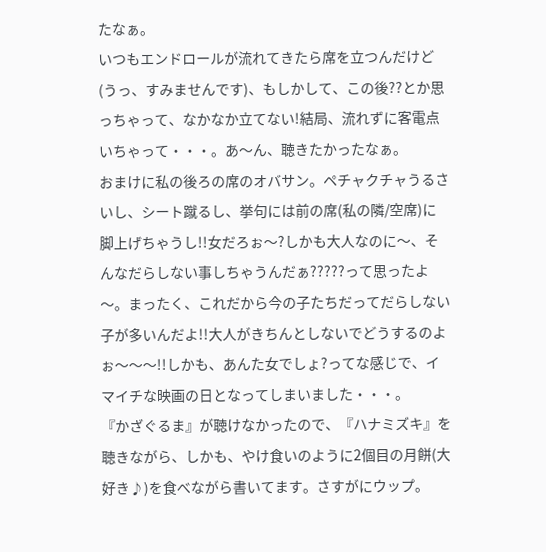たなぁ。
いつもエンドロールが流れてきたら席を立つんだけど(うっ、すみませんです)、もしかして、この後??とか思っちゃって、なかなか立てない!結局、流れずに客電点いちゃって・・・。あ〜ん、聴きたかったなぁ。
おまけに私の後ろの席のオバサン。ペチャクチャうるさいし、シート蹴るし、挙句には前の席(私の隣/空席)に脚上げちゃうし!!女だろぉ〜?しかも大人なのに〜、そんなだらしない事しちゃうんだぁ?????って思ったよ〜。まったく、これだから今の子たちだってだらしない子が多いんだよ!!大人がきちんとしないでどうするのよぉ〜〜〜!!しかも、あんた女でしょ?ってな感じで、イマイチな映画の日となってしまいました・・・。
『かざぐるま』が聴けなかったので、『ハナミズキ』を聴きながら、しかも、やけ食いのように2個目の月餅(大好き♪)を食べながら書いてます。さすがにウップ。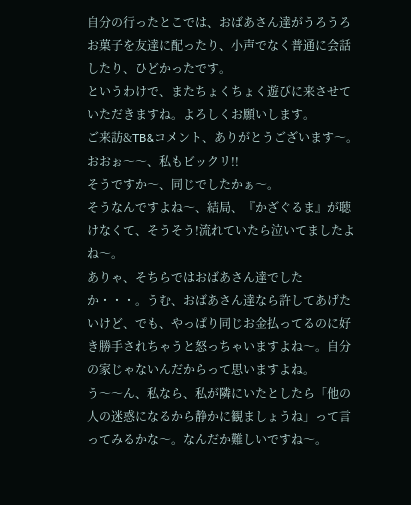自分の行ったとこでは、おばあさん達がうろうろお菓子を友達に配ったり、小声でなく普通に会話したり、ひどかったです。
というわけで、またちょくちょく遊びに来させていただきますね。よろしくお願いします。
ご来訪&TB&コメント、ありがとうございます〜。
おおぉ〜〜、私もビックリ!!
そうですか〜、同じでしたかぁ〜。
そうなんですよね〜、結局、『かざぐるま』が聴けなくて、そうそう!流れていたら泣いてましたよね〜。
ありゃ、そちらではおばあさん達でしたか・・・。うむ、おばあさん達なら許してあげたいけど、でも、やっぱり同じお金払ってるのに好き勝手されちゃうと怒っちゃいますよね〜。自分の家じゃないんだからって思いますよね。
う〜〜ん、私なら、私が隣にいたとしたら「他の人の迷惑になるから静かに観ましょうね」って言ってみるかな〜。なんだか難しいですね〜。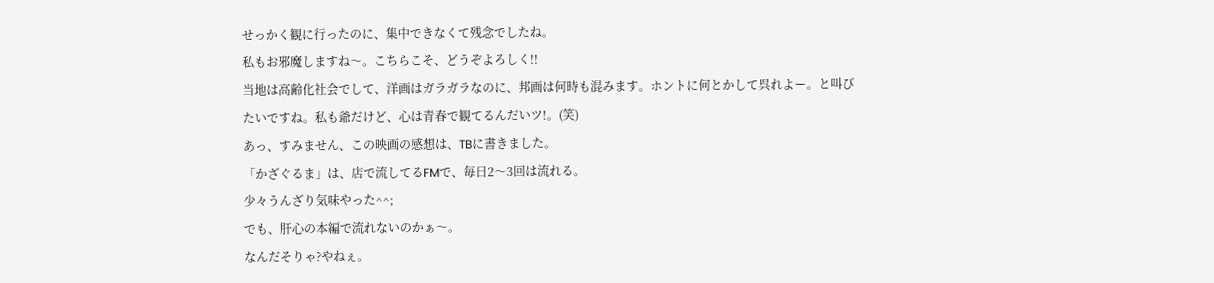せっかく観に行ったのに、集中できなくて残念でしたね。
私もお邪魔しますね〜。こちらこそ、どうぞよろしく!!
当地は高齢化社会でして、洋画はガラガラなのに、邦画は何時も混みます。ホントに何とかして呉れよー。と叫びたいですね。私も爺だけど、心は青春で観てるんだいツ!。(笑)
あっ、すみません、この映画の感想は、TBに書きました。
「かざぐるま」は、店で流してるFMで、毎日2〜3回は流れる。
少々うんざり気味やった^^;
でも、肝心の本編で流れないのかぁ〜。
なんだそりゃ?やねぇ。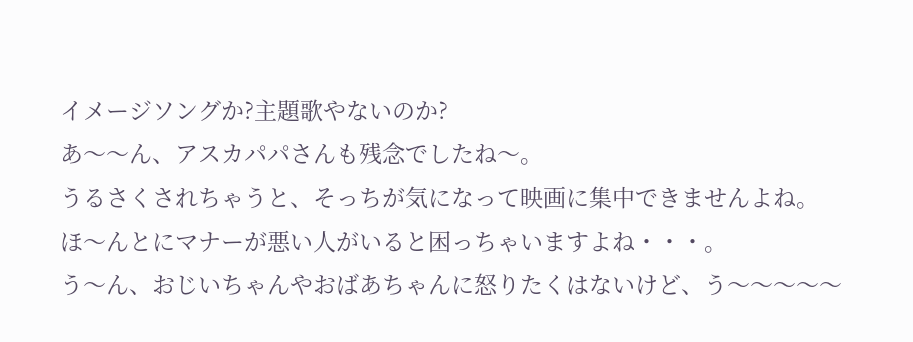イメージソングか?主題歌やないのか?
あ〜〜ん、アスカパパさんも残念でしたね〜。
うるさくされちゃうと、そっちが気になって映画に集中できませんよね。
ほ〜んとにマナーが悪い人がいると困っちゃいますよね・・・。
う〜ん、おじいちゃんやおばあちゃんに怒りたくはないけど、う〜〜〜〜〜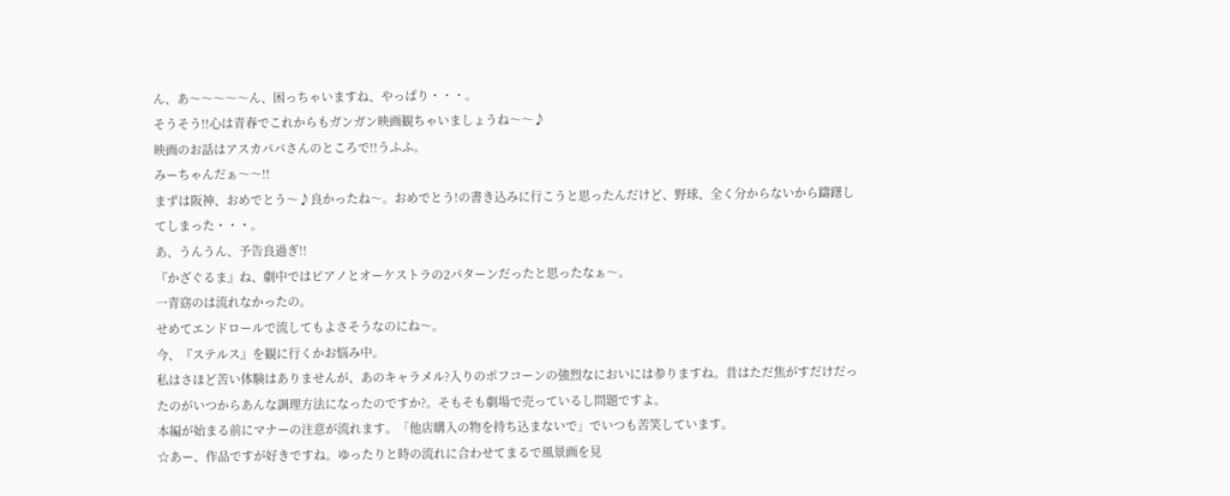ん、あ〜〜〜〜〜ん、困っちゃいますね、やっぱり・・・。
そうそう!!心は青春でこれからもガンガン映画観ちゃいましょうね〜〜♪
映画のお話はアスカパパさんのところで!!うふふ。
みーちゃんだぁ〜〜!!
まずは阪神、おめでとう〜♪良かったね〜。おめでとう!の書き込みに行こうと思ったんだけど、野球、全く分からないから躊躇してしまった・・・。
あ、うんうん、予告良過ぎ!!
『かざぐるま』ね、劇中ではピアノとオーケストラの2パターンだったと思ったなぁ〜。
一青窈のは流れなかったの。
せめてエンドロールで流してもよさそうなのにね〜。
今、『ステルス』を観に行くかお悩み中。
私はさほど苦い体験はありませんが、あのキャラメル?入りのポフコーンの強烈なにおいには参りますね。昔はただ焦がすだけだったのがいつからあんな調理方法になったのですか?。そもそも劇場で売っているし問題ですよ。
本編が始まる前にマナーの注意が流れます。「他店購入の物を持ち込まないで」でいつも苦笑しています。
☆あー、作品ですが好きですね。ゆったりと時の流れに合わせてまるで風景画を見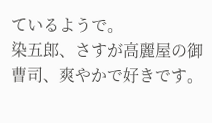ているようで。
染五郎、さすが高麗屋の御曹司、爽やかで好きです。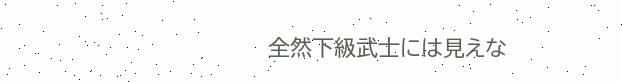全然下級武士には見えな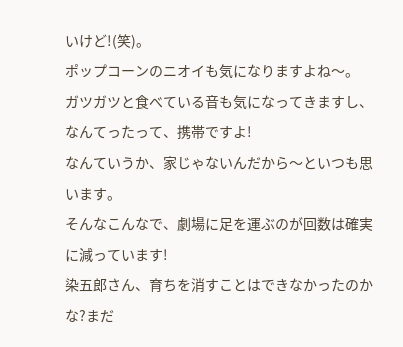いけど!(笑)。
ポップコーンのニオイも気になりますよね〜。
ガツガツと食べている音も気になってきますし、なんてったって、携帯ですよ!
なんていうか、家じゃないんだから〜といつも思います。
そんなこんなで、劇場に足を運ぶのが回数は確実に減っています!
染五郎さん、育ちを消すことはできなかったのかな?まだ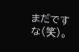まだですな(笑)。